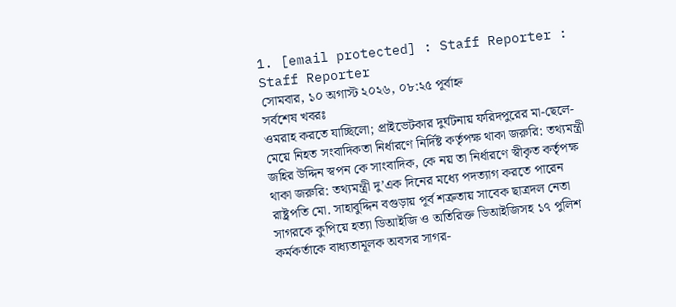1. [email protected] : Staff Reporter : Staff Reporter
সোমবার, ১০ অগাস্ট ২০২৬, ০৮:২৫ পূর্বাহ্ন
সর্বশেষ খবরঃ
ওমরাহ করতে যাচ্ছিলো; প্রাইভেটকার দুর্ঘটনায় ফরিদপুরের মা-ছেলে-মেয়ে নিহত সংবাদিকতা নির্ধারণে নির্দিষ্ট কর্তৃপক্ষ থাকা জরুরি: তথ্যমন্ত্রী জহির উদ্দিন স্বপন কে সাংবাদিক, কে নয় তা নির্ধারণে স্বীকৃত কর্তৃপক্ষ থাকা জরুরি: তথ্যমন্ত্রী দু’এক দিনের মধ্যে পদত্যাগ করতে পারেন রাষ্ট্রপতি মো. সাহাবুদ্দিন বগুড়ায় পূর্ব শত্রুতায় সাবেক ছাত্রদল নেতা সাগরকে কুপিয়ে হত্যা ডিআইজি ও অতিরিক্ত ডিআইজিসহ ১৭ পুলিশ কর্মকর্তাকে বাধ্যতামূলক অবসর সাগর-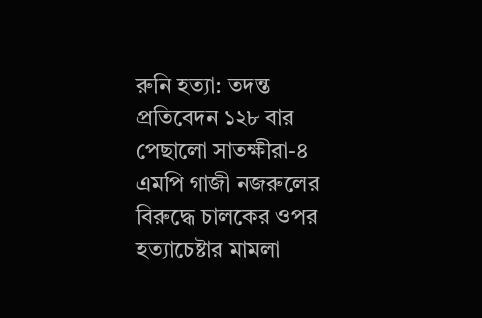রুনি হত্যা: তদন্ত প্রতিবেদন ১২৮ বার পেছালো সাতক্ষীরা-৪ এমপি গাজী নজরুলের বিরুদ্ধে চালকের ওপর হত্যাচেষ্টার মামলা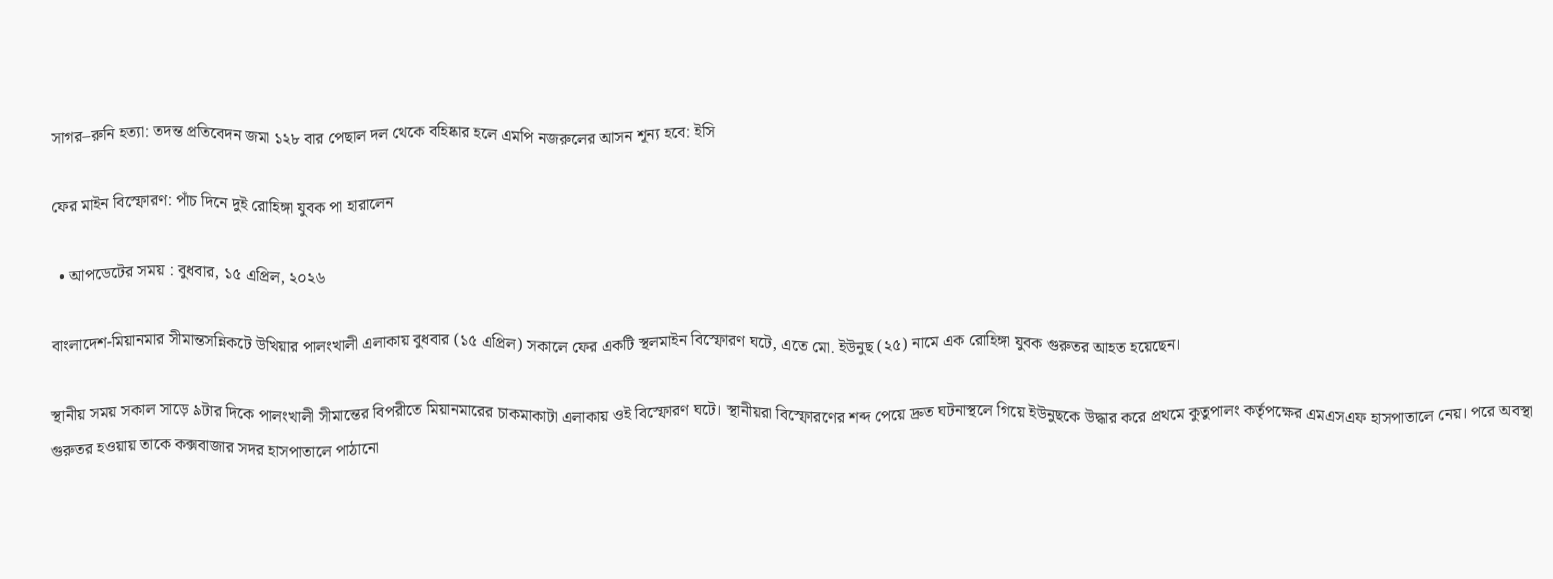সাগর–রুনি হত্যা: তদন্ত প্রতিবেদন জমা ১২৮ বার পেছাল দল থেকে বহিষ্কার হলে এমপি নজরুলের আসন শূন্য হবে: ইসি

ফের মাইন বিস্ফোরণ: পাঁচ দিনে দুই রোহিঙ্গা যুবক পা হারালেন

  • আপডেটের সময় : বুধবার, ১৫ এপ্রিল, ২০২৬

বাংলাদেশ-মিয়ানমার সীমান্তসন্নিকটে উখিয়ার পালংখালী এলাকায় বুধবার (১৫ এপ্রিল) সকালে ফের একটি স্থলমাইন বিস্ফোরণ ঘটে, এতে মো. ইউনুছ (২৫) নামে এক রোহিঙ্গা যুবক গুরুতর আহত হয়েছেন।

স্থানীয় সময় সকাল সাড়ে ৯টার দিকে পালংখালী সীমান্তের বিপরীতে মিয়ানমারের চাকমাকাটা এলাকায় ওই বিস্ফোরণ ঘটে। স্থানীয়রা বিস্ফোরণের শব্দ পেয়ে দ্রুত ঘটনাস্থলে গিয়ে ইউনুছকে উদ্ধার করে প্রথমে কুতুপালং কর্তৃপক্ষের এমএসএফ হাসপাতালে নেয়। পরে অবস্থা গুরুতর হওয়ায় তাকে কক্সবাজার সদর হাসপাতালে পাঠানো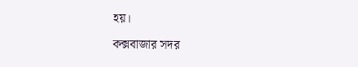হয়।

কক্সবাজার সদর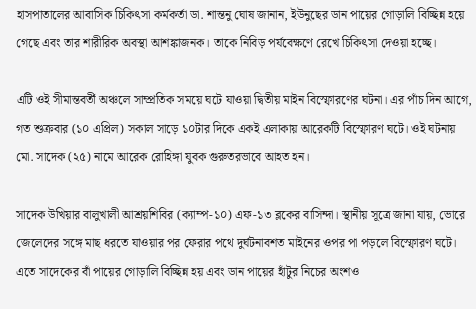হাসপাতালের আবাসিক চিকিৎসা কর্মকর্তা ডা. শান্তনু ঘোষ জানান, ইউনুছের ডান পায়ের গোড়ালি বিচ্ছিন্ন হয়ে গেছে এবং তার শারীরিক অবস্থা আশঙ্কাজনক। তাকে নিবিড় পর্যবেক্ষণে রেখে চিকিৎসা দেওয়া হচ্ছে।

এটি ওই সীমান্তবর্তী অঞ্চলে সাম্প্রতিক সময়ে ঘটে যাওয়া দ্বিতীয় মাইন বিস্ফোরণের ঘটনা। এর পাঁচ দিন আগে, গত শুক্রবার (১০ এপ্রিল) সকাল সাড়ে ১০টার দিকে একই এলাকায় আরেকটি বিস্ফোরণ ঘটে। ওই ঘটনায় মো. সাদেক (২৫) নামে আরেক রোহিঙ্গা যুবক গুরুতরভাবে আহত হন।

সাদেক উখিয়ার বালুখালী আশ্রয়শিবির (ক্যাম্প-১০) এফ-১৩ ব্লকের বাসিন্দা। স্থানীয় সূত্রে জানা যায়, ভোরে জেলেদের সঙ্গে মাছ ধরতে যাওয়ার পর ফেরার পথে দুর্ঘটনাবশত মাইনের ওপর পা পড়লে বিস্ফোরণ ঘটে। এতে সাদেকের বাঁ পায়ের গোড়ালি বিচ্ছিন্ন হয় এবং ডান পায়ের হাঁটুর নিচের অংশও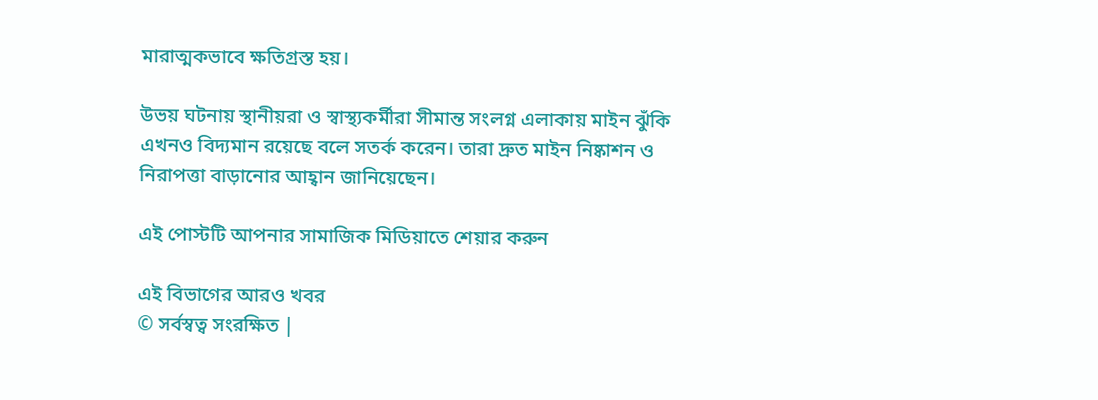মারাত্মকভাবে ক্ষতিগ্রস্ত হয়।

উভয় ঘটনায় স্থানীয়রা ও স্বাস্থ্যকর্মীরা সীমান্ত সংলগ্ন এলাকায় মাইন ঝুঁকি এখনও বিদ্যমান রয়েছে বলে সতর্ক করেন। তারা দ্রুত মাইন নিষ্কাশন ও নিরাপত্তা বাড়ানোর আহ্বান জানিয়েছেন।

এই পোস্টটি আপনার সামাজিক মিডিয়াতে শেয়ার করুন

এই বিভাগের আরও খবর
© সর্বস্বত্ব সংরক্ষিত |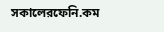সকালেরফেনি.কম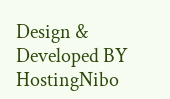Design & Developed BY HostingNibo